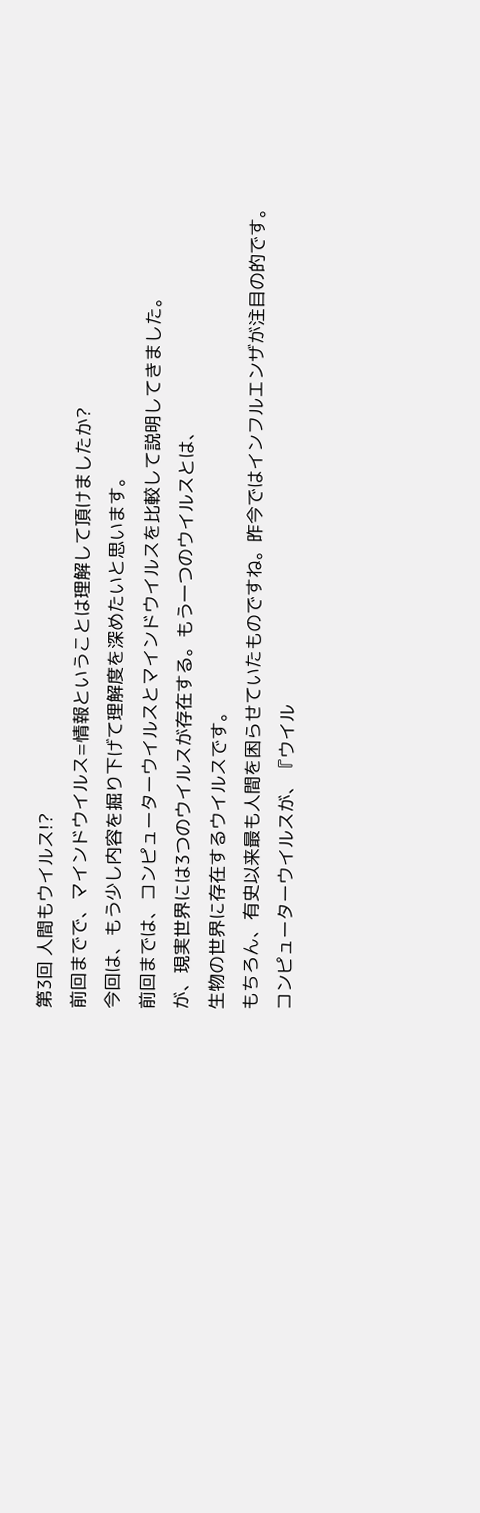第3回 人間もウイルス!?
前回までで、マインドウイルス=情報ということは理解して頂けましたか?
今回は、もう少し内容を掘り下げて理解度を深めたいと思います。
前回までは、コンピューターウイルスとマインドウイルスを比較して説明してきました。
が、現実世界には3つのウイルスが存在する。もう一つのウイルスとは、
生物の世界に存在するウイルスです。
もちろん、有史以来最も人間を困らせていたものですね。昨今ではインフルエンザが注目の的です。
コンピューターウイルスが、『ウイル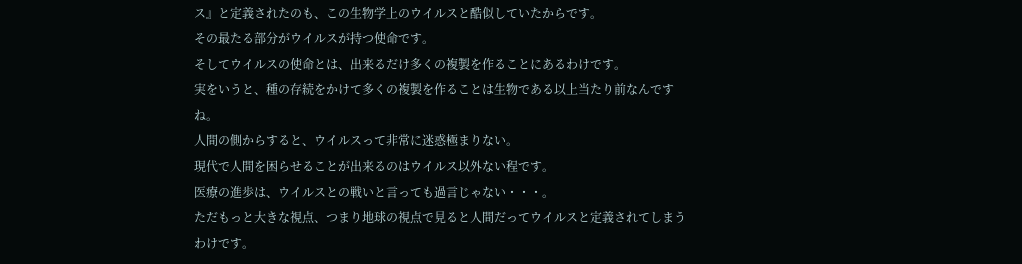ス』と定義されたのも、この生物学上のウイルスと酷似していたからです。
その最たる部分がウイルスが持つ使命です。
そしてウイルスの使命とは、出来るだけ多くの複製を作ることにあるわけです。
実をいうと、種の存続をかけて多くの複製を作ることは生物である以上当たり前なんですね。
人間の側からすると、ウイルスって非常に迷惑極まりない。
現代で人間を困らせることが出来るのはウイルス以外ない程です。
医療の進歩は、ウイルスとの戦いと言っても過言じゃない・・・。
ただもっと大きな視点、つまり地球の視点で見ると人間だってウイルスと定義されてしまうわけです。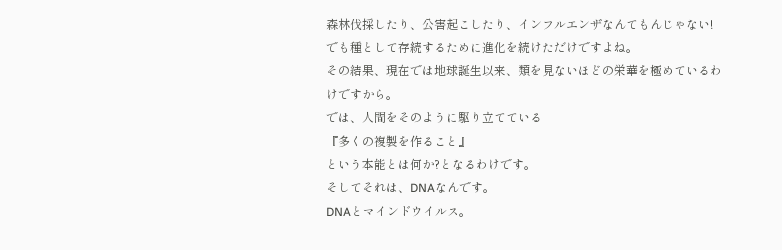森林伐採したり、公害起こしたり、インフルエンザなんてもんじゃない!
でも種として存続するために進化を続けただけですよね。
その結果、現在では地球誕生以来、類を見ないほどの栄華を極めているわけですから。
では、人間をそのように駆り立てている
『多くの複製を作ること』
という本能とは何か?となるわけです。
そしてそれは、DNAなんです。
DNAとマインドウイルス。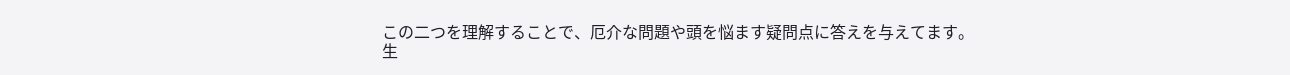この二つを理解することで、厄介な問題や頭を悩ます疑問点に答えを与えてます。
生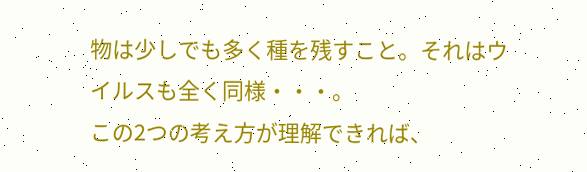物は少しでも多く種を残すこと。それはウイルスも全く同様・・・。
この2つの考え方が理解できれば、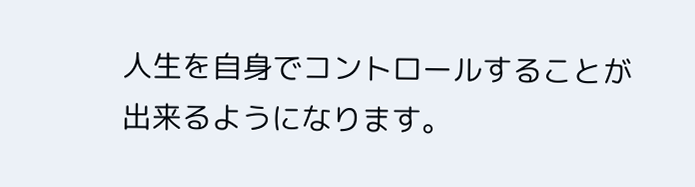人生を自身でコントロールすることが出来るようになります。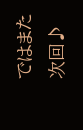ではまた次回♪